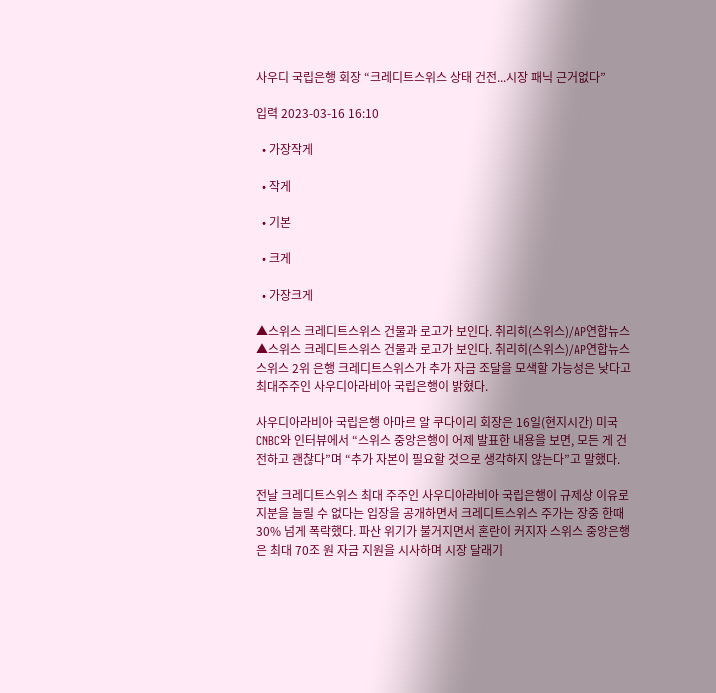사우디 국립은행 회장 “크레디트스위스 상태 건전...시장 패닉 근거없다”

입력 2023-03-16 16:10

  • 가장작게

  • 작게

  • 기본

  • 크게

  • 가장크게

▲스위스 크레디트스위스 건물과 로고가 보인다. 취리히(스위스)/AP연합뉴스
▲스위스 크레디트스위스 건물과 로고가 보인다. 취리히(스위스)/AP연합뉴스
스위스 2위 은행 크레디트스위스가 추가 자금 조달을 모색할 가능성은 낮다고 최대주주인 사우디아라비아 국립은행이 밝혔다.

사우디아라비아 국립은행 아마르 알 쿠다이리 회장은 16일(현지시간) 미국 CNBC와 인터뷰에서 “스위스 중앙은행이 어제 발표한 내용을 보면, 모든 게 건전하고 괜찮다”며 “추가 자본이 필요할 것으로 생각하지 않는다”고 말했다.

전날 크레디트스위스 최대 주주인 사우디아라비아 국립은행이 규제상 이유로 지분을 늘릴 수 없다는 입장을 공개하면서 크레디트스위스 주가는 장중 한때 30% 넘게 폭락했다. 파산 위기가 불거지면서 혼란이 커지자 스위스 중앙은행은 최대 70조 원 자금 지원을 시사하며 시장 달래기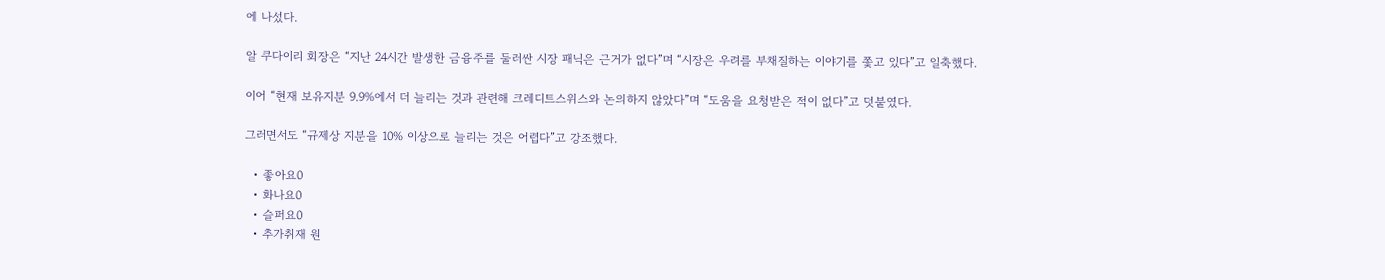에 나섰다.

알 쿠다이리 회장은 “지난 24시간 발생한 금융주를 둘러싼 시장 패닉은 근거가 없다”며 “시장은 우려를 부채질하는 이야기를 쫓고 있다”고 일축했다.

이어 “현재 보유지분 9.9%에서 더 늘리는 것과 관련해 크레디트스위스와 논의하지 않았다”며 “도움을 요청받은 적이 없다”고 덧붙였다.

그러면서도 “규제상 지분을 10% 이상으로 늘리는 것은 어렵다”고 강조했다.

  • 좋아요0
  • 화나요0
  • 슬퍼요0
  • 추가취재 원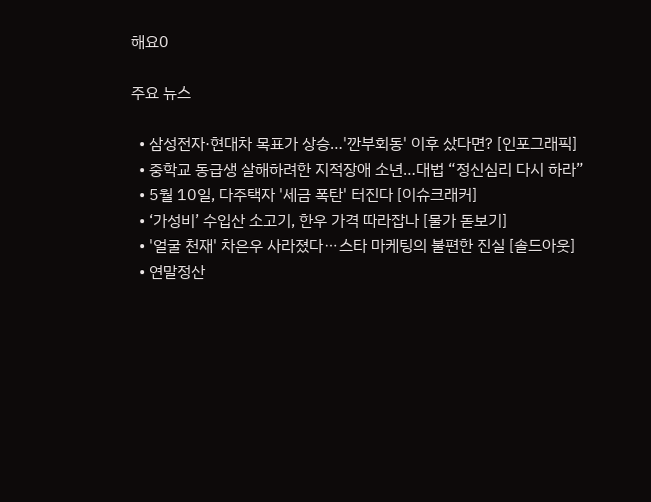해요0

주요 뉴스

  • 삼성전자·현대차 목표가 상승…'깐부회동' 이후 샀다면? [인포그래픽]
  • 중학교 동급생 살해하려한 지적장애 소년…대법 “정신심리 다시 하라”
  • 5월 10일, 다주택자 '세금 폭탄' 터진다 [이슈크래커]
  • ‘가성비’ 수입산 소고기, 한우 가격 따라잡나 [물가 돋보기]
  • '얼굴 천재' 차은우 사라졌다⋯스타 마케팅의 불편한 진실 [솔드아웃]
  • 연말정산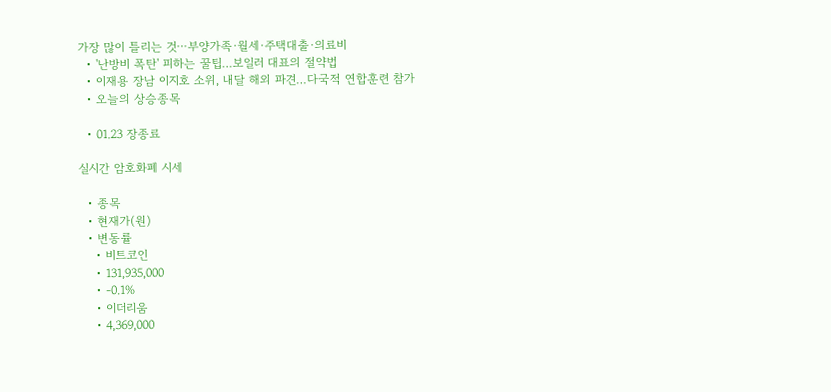가장 많이 틀리는 것⋯부양가족·월세·주택대출·의료비
  • '난방비 폭탄' 피하는 꿀팁…보일러 대표의 절약법
  • 이재용 장남 이지호 소위, 내달 해외 파견…다국적 연합훈련 참가
  • 오늘의 상승종목

  • 01.23 장종료

실시간 암호화폐 시세

  • 종목
  • 현재가(원)
  • 변동률
    • 비트코인
    • 131,935,000
    • -0.1%
    • 이더리움
    • 4,369,000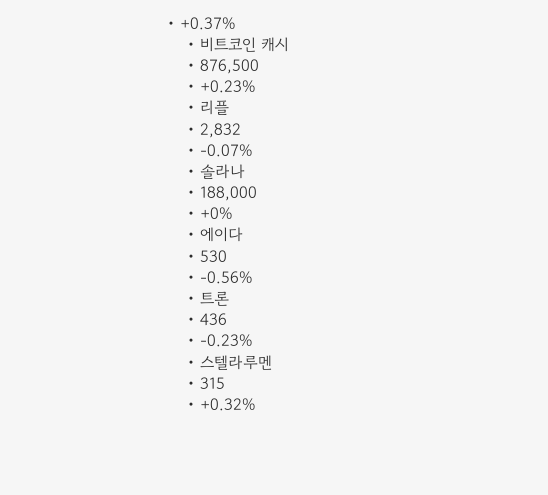• +0.37%
    • 비트코인 캐시
    • 876,500
    • +0.23%
    • 리플
    • 2,832
    • -0.07%
    • 솔라나
    • 188,000
    • +0%
    • 에이다
    • 530
    • -0.56%
    • 트론
    • 436
    • -0.23%
    • 스텔라루멘
    • 315
    • +0.32%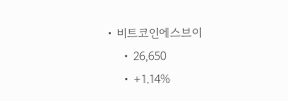• 비트코인에스브이
    • 26,650
    • +1.14%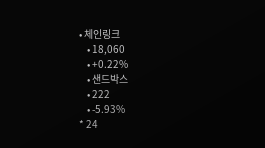• 체인링크
    • 18,060
    • +0.22%
    • 샌드박스
    • 222
    • -5.93%
* 24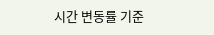시간 변동률 기준